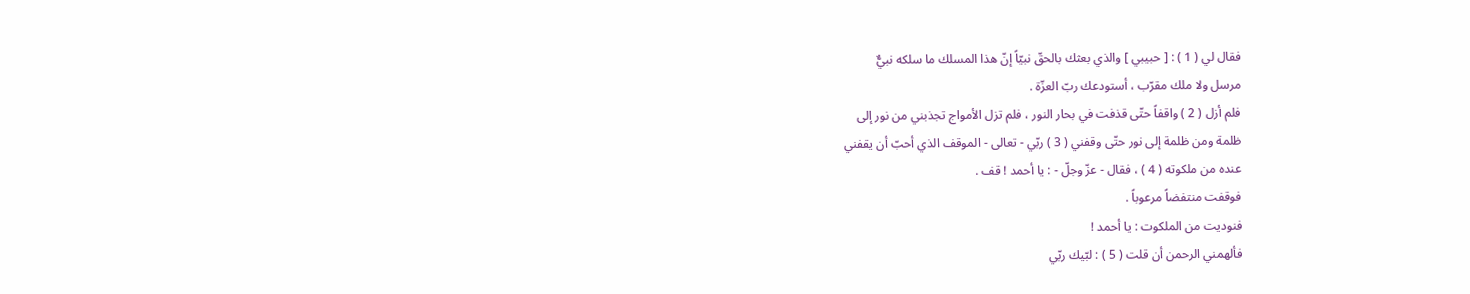فقال لي ( 1 ) : [ حبيبي ] والذي بعثك بالحقّ نبيّاً إنّ هذا المسلك ما سلكه نبيٌّ
مرسل ولا ملك مقرّب ، أستودعك ربّ العزّة .
فلم أزل ( 2 ) واقفاً حتّى قذفت في بحار النور ، فلم تزل الأمواج تجذبني من نور إلى
ظلمة ومن ظلمة إلى نور حتّى وقفني ( 3 ) ربّي - تعالى - الموقف الذي أحبّ أن يقفني
عنده من ملكوته ( 4 ) ، فقال - عزّ وجلّ - : يا أحمد ! قف .
فوقفت منتفضاً مرعوباً .
فنوديت من الملكوت : يا أحمد !
فألهمني الرحمن أن قلت ( 5 ) : لبّيك ربّي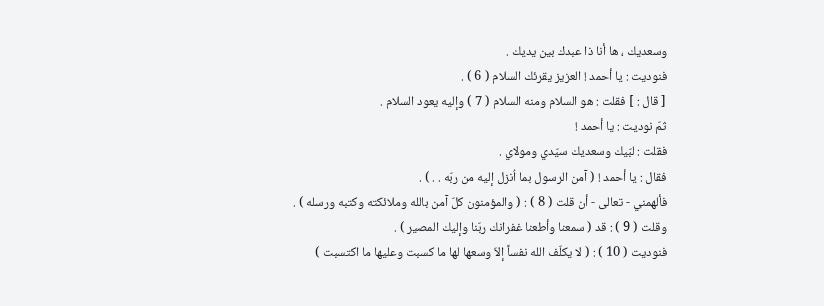وسعديك ، ها أنا ذا عبدك بين يديك .
فنوديت : يا أحمد ! العزيز يقرئك السلام ( 6 ) .
[ قال : ] فقلت : هو السلام ومنه السلام ( 7 ) وإليه يعود السلام .
ثمّ نوديت : يا أحمد !
فقلت : لبّيك وسعديك سيّدي ومولاي .
فقال : يا أحمد ! ( آمن الرسول بما اُنزل إليه من ربّه . . ) .
فألهمني - تعالى - أن قلت ( 8 ) : ( والمؤمنون كلّ آمن بالله وملائكته وكتبه ورسله ) .
وقلت ( 9 ) : قد ( سمعنا وأطعنا غفرانك ربّنا وإليك المصير ) .
فنوديت ( 10 ) : ( لا يكلّف الله نفساً إلاّ وسعها لها ما كسبت وعليها ما اكتسبت )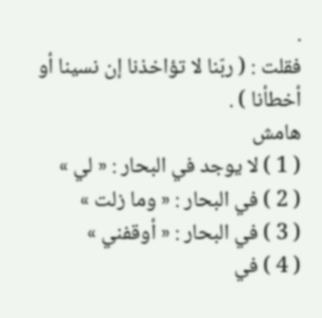.
فقلت : ( ربّنا لا تؤاخذنا إن نسينا أو أخطأنا ) .
هامش
( 1 ) لا يوجد في البحار : « لي »
( 2 ) في البحار : « وما زلت »
( 3 ) في البحار : « أوقفني »
( 4 ) في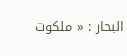البحار : « ملكوت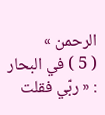الرحمن »
( 5 ) في البحار : « ربّي فقلت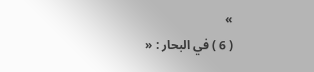»
( 6 ) في البحار : «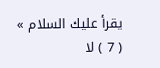يقرأ عليك السلام »
( 7 ) لا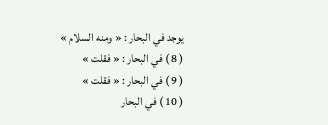يوجد في البحار : « ومنه السلام »
( 8 ) في البحار : « فقلت »
( 9 ) في البحار : « فقلت »
( 10 ) في البحار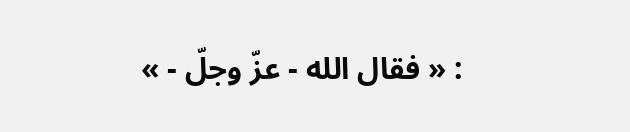: « فقال الله - عزّ وجلّ - »